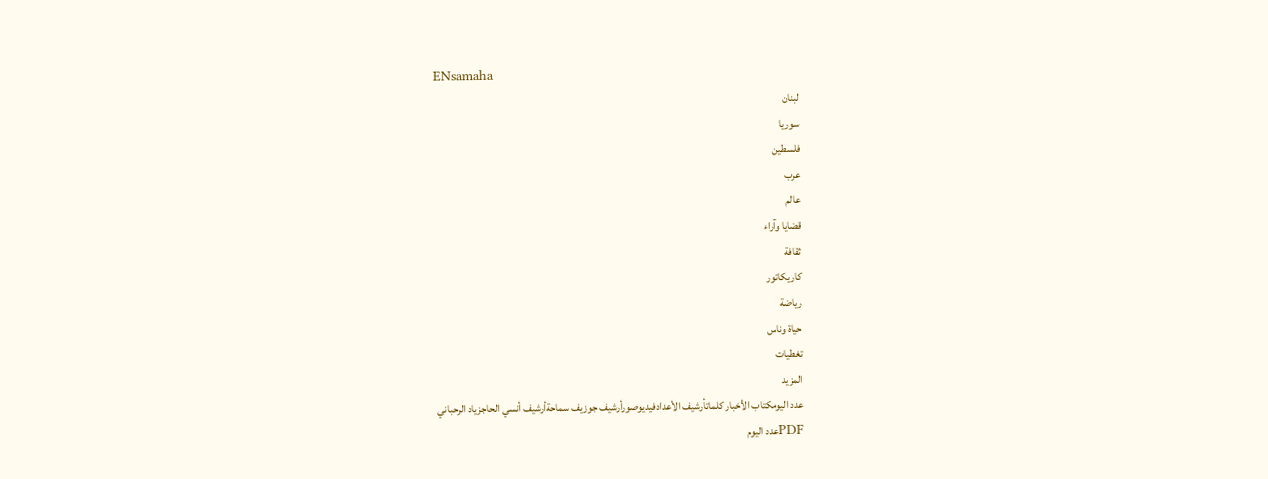ENsamaha
لبنان
سوريا
فلسطين
عرب
عالم
قضايا وآراء
ثقافة
كاريكاتور
رياضة
حياة وناس
تغطيات
المزيد
عدد اليومكتاب الأخبار كلماتأرشيف الأعدادفيديوصورأرشيف جوزيف سماحةأرشيف أنسي الحاجزياد الرحباني
PDFعدد اليوم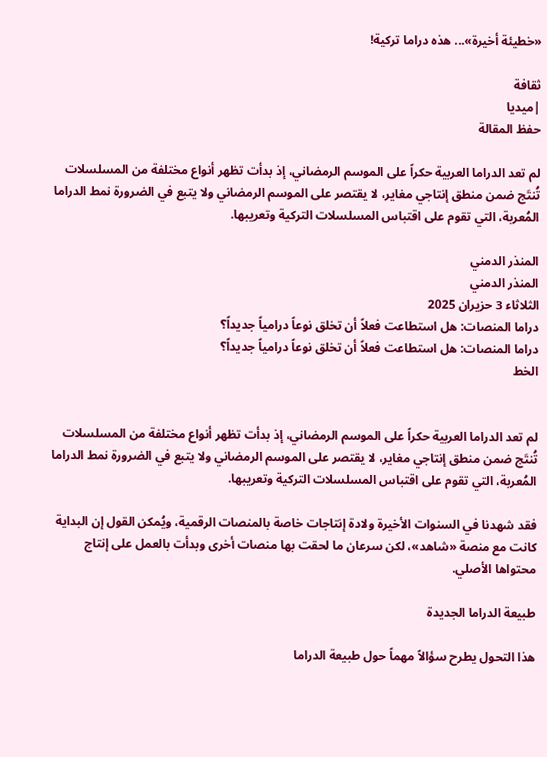«خطيئة أخيرة»... هذه دراما تركية!

ثقافة
|ميديا
حفظ المقالة

لم تعد الدراما العربية حكراً على الموسم الرمضاني، إذ بدأت تظهر أنواع مختلفة من المسلسلات تُنتَج ضمن منطق إنتاجي مغاير، لا يقتصر على الموسم الرمضاني ولا يتبع في الضرورة نمط الدراما المُعربة، التي تقوم على اقتباس المسلسلات التركية وتعريبها.

المنذر الدمني
المنذر الدمني
الثلاثاء 3 حزيران 2025
دراما المنصات: هل استطاعت فعلاً أن تخلق نوعاً درامياً جديداً؟
دراما المنصات: هل استطاعت فعلاً أن تخلق نوعاً درامياً جديداً؟
الخط


لم تعد الدراما العربية حكراً على الموسم الرمضاني، إذ بدأت تظهر أنواع مختلفة من المسلسلات تُنتَج ضمن منطق إنتاجي مغاير، لا يقتصر على الموسم الرمضاني ولا يتبع في الضرورة نمط الدراما المُعربة، التي تقوم على اقتباس المسلسلات التركية وتعريبها.

فقد شهدنا في السنوات الأخيرة ولادة إنتاجات خاصة بالمنصات الرقمية، ويُمكن القول إن البداية كانت مع منصة «شاهد»، لكن سرعان ما لحقت بها منصات أخرى وبدأت بالعمل على إنتاج محتواها الأصلي.

طبيعة الدراما الجديدة

هذا التحول يطرح سؤالاً مهماً حول طبيعة الدراما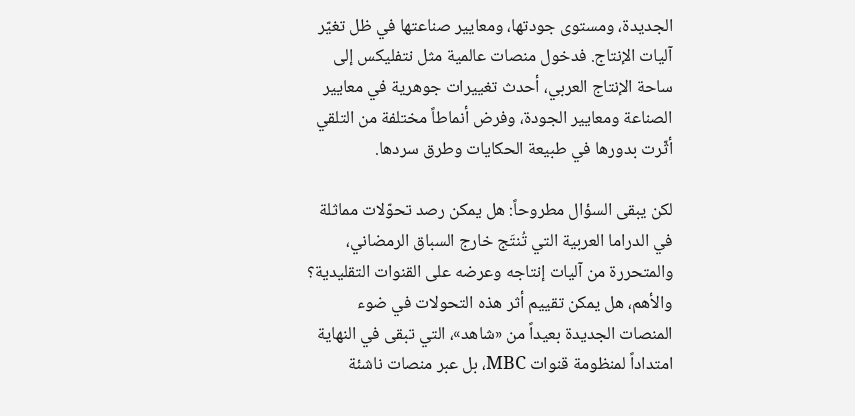الجديدة، ومستوى جودتها، ومعايير صناعتها في ظل تغيّر آليات الإنتاج. فدخول منصات عالمية مثل نتفليكس إلى ساحة الإنتاج العربي، أحدث تغييرات جوهرية في معايير الصناعة ومعايير الجودة، وفرض أنماطاً مختلفة من التلقي أثّرت بدورها في طبيعة الحكايات وطرق سردها.

لكن يبقى السؤال مطروحاً: هل يمكن رصد تحوّلات مماثلة في الدراما العربية التي تُنتَج خارج السباق الرمضاني، والمتحررة من آليات إنتاجه وعرضه على القنوات التقليدية؟ والأهم، هل يمكن تقييم أثر هذه التحولات في ضوء المنصات الجديدة بعيداً من «شاهد»، التي تبقى في النهاية امتداداً لمنظومة قنوات MBC، بل عبر منصات ناشئة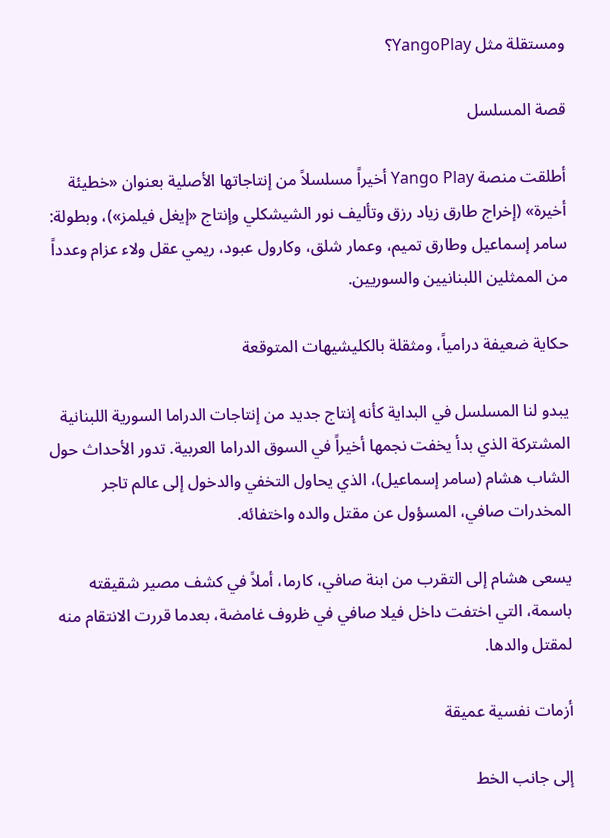ومستقلة مثل YangoPlay؟

قصة المسلسل

أطلقت منصة Yango Play أخيراً مسلسلاً من إنتاجاتها الأصلية بعنوان «خطيئة أخيرة» (إخراج طارق زياد رزق وتأليف نور الشيشكلي وإنتاج «إيغل فيلمز»)، وبطولة: سامر إسماعيل وطارق تميم، وعمار شلق، وكارول عبود، ريمي عقل ولاء عزام وعدداً من الممثلين اللبنانيين والسوريين.

حكاية ضعيفة درامياً، ومثقلة بالكليشيهات المتوقعة

يبدو لنا المسلسل في البداية كأنه إنتاج جديد من إنتاجات الدراما السورية اللبنانية المشتركة الذي بدأ يخفت نجمها أخيراً في السوق الدراما العربية. تدور الأحداث حول الشاب هشام (سامر إسماعيل)، الذي يحاول التخفي والدخول إلى عالم تاجر المخدرات صافي، المسؤول عن مقتل والده واختفائه.

يسعى هشام إلى التقرب من ابنة صافي، كارما، أملاً في كشف مصير شقيقته باسمة، التي اختفت داخل فيلا صافي في ظروف غامضة، بعدما قررت الانتقام منه لمقتل والدها.

أزمات نفسية عميقة

إلى جانب الخط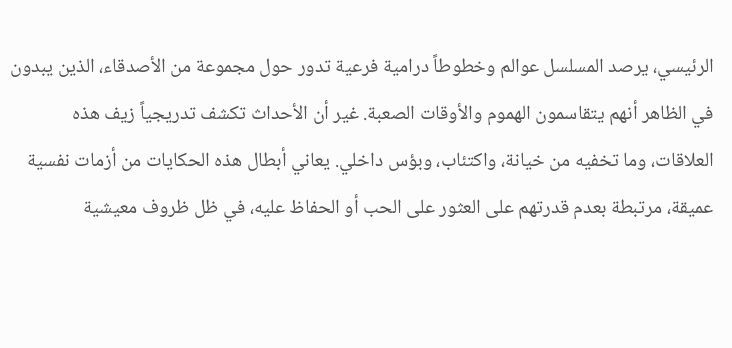الرئيسي، يرصد المسلسل عوالم وخطوطاً درامية فرعية تدور حول مجموعة من الأصدقاء، الذين يبدون في الظاهر أنهم يتقاسمون الهموم والأوقات الصعبة. غير أن الأحداث تكشف تدريجياً زيف هذه العلاقات، وما تخفيه من خيانة، واكتئاب، وبؤس داخلي. يعاني أبطال هذه الحكايات من أزمات نفسية عميقة، مرتبطة بعدم قدرتهم على العثور على الحب أو الحفاظ عليه، في ظل ظروف معيشية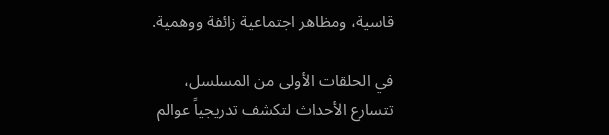قاسية، ومظاهر اجتماعية زائفة ووهمية.

في الحلقات الأولى من المسلسل، تتسارع الأحداث لتكشف تدريجياً عوالم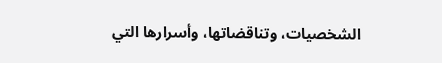الشخصيات، وتناقضاتها، وأسرارها التي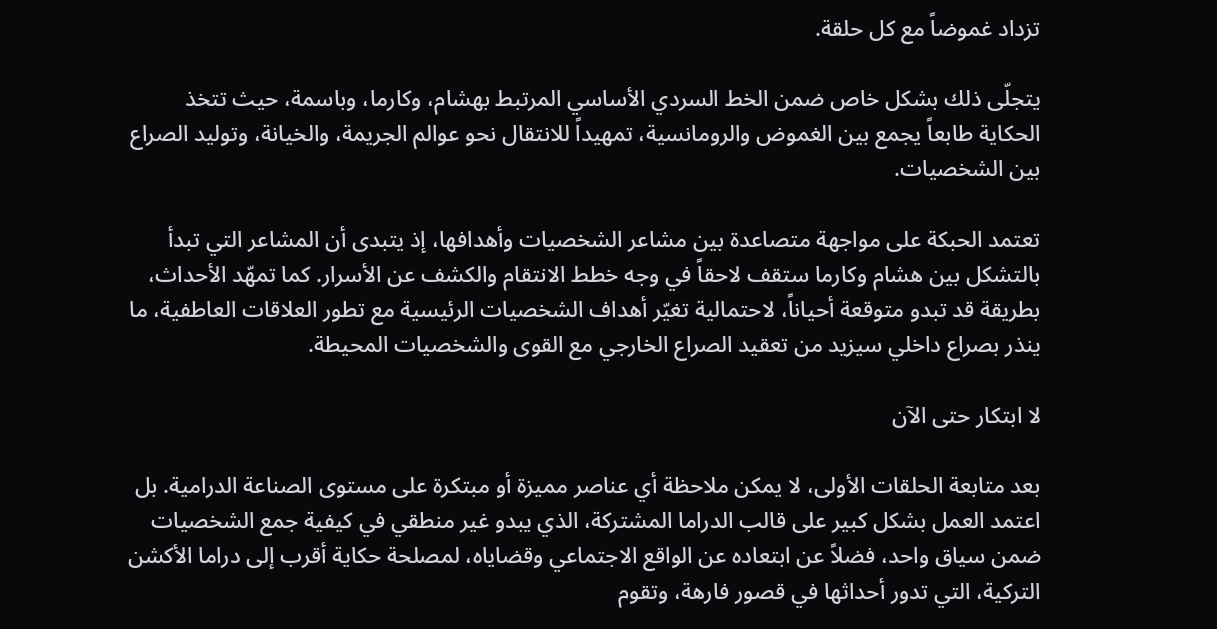تزداد غموضاً مع كل حلقة.

يتجلّى ذلك بشكل خاص ضمن الخط السردي الأساسي المرتبط بهشام، وكارما، وباسمة، حيث تتخذ الحكاية طابعاً يجمع بين الغموض والرومانسية، تمهيداً للانتقال نحو عوالم الجريمة، والخيانة، وتوليد الصراع بين الشخصيات.

تعتمد الحبكة على مواجهة متصاعدة بين مشاعر الشخصيات وأهدافها، إذ يتبدى أن المشاعر التي تبدأ بالتشكل بين هشام وكارما ستقف لاحقاً في وجه خطط الانتقام والكشف عن الأسرار. كما تمهّد الأحداث، بطريقة قد تبدو متوقعة أحياناً، لاحتمالية تغيّر أهداف الشخصيات الرئيسية مع تطور العلاقات العاطفية، ما ينذر بصراع داخلي سيزيد من تعقيد الصراع الخارجي مع القوى والشخصيات المحيطة.

لا ابتكار حتى الآن

بعد متابعة الحلقات الأولى، لا يمكن ملاحظة أي عناصر مميزة أو مبتكرة على مستوى الصناعة الدرامية. بل اعتمد العمل بشكل كبير على قالب الدراما المشتركة، الذي يبدو غير منطقي في كيفية جمع الشخصيات ضمن سياق واحد، فضلاً عن ابتعاده عن الواقع الاجتماعي وقضاياه، لمصلحة حكاية أقرب إلى دراما الأكشن التركية، التي تدور أحداثها في قصور فارهة، وتقوم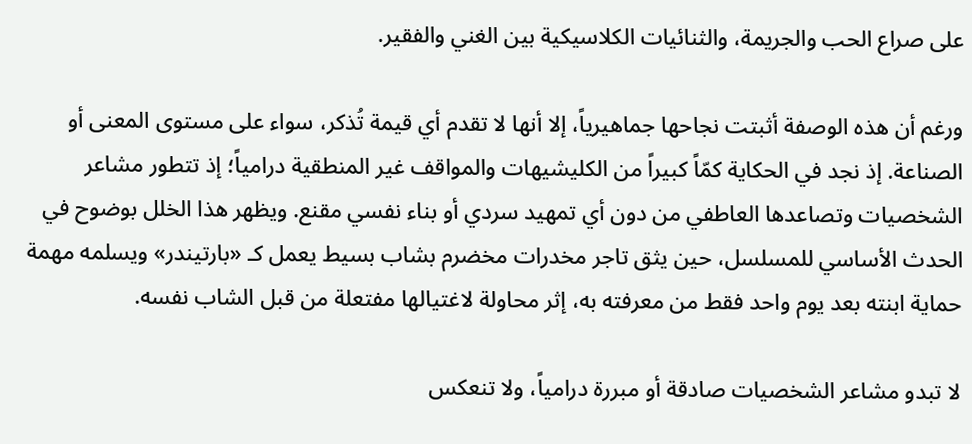على صراع الحب والجريمة، والثنائيات الكلاسيكية بين الغني والفقير.

ورغم أن هذه الوصفة أثبتت نجاحها جماهيرياً، إلا أنها لا تقدم أي قيمة تُذكر، سواء على مستوى المعنى أو الصناعة. إذ نجد في الحكاية كمّاً كبيراً من الكليشيهات والمواقف غير المنطقية درامياً؛ إذ تتطور مشاعر الشخصيات وتصاعدها العاطفي من دون أي تمهيد سردي أو بناء نفسي مقنع. ويظهر هذا الخلل بوضوح في الحدث الأساسي للمسلسل، حين يثق تاجر مخدرات مخضرم بشاب بسيط يعمل كـ «بارتيندر» ويسلمه مهمة حماية ابنته بعد يوم واحد فقط من معرفته به، إثر محاولة لاغتيالها مفتعلة من قبل الشاب نفسه.

لا تبدو مشاعر الشخصيات صادقة أو مبررة درامياً، ولا تنعكس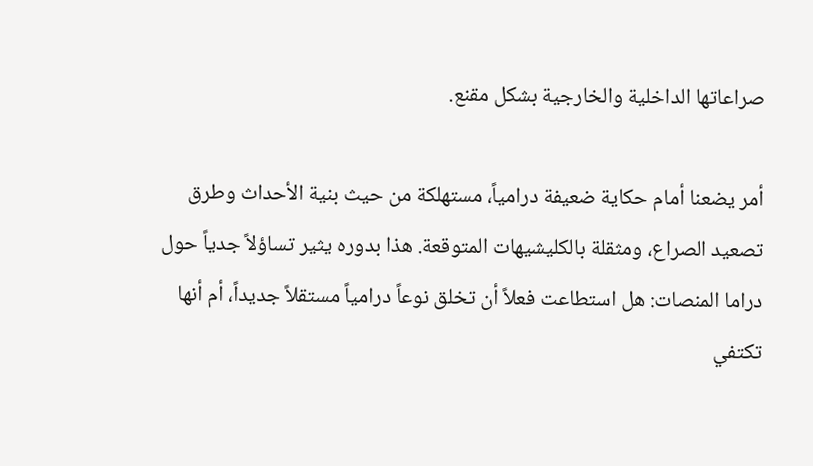صراعاتها الداخلية والخارجية بشكل مقنع.

أمر يضعنا أمام حكاية ضعيفة درامياً، مستهلكة من حيث بنية الأحداث وطرق تصعيد الصراع، ومثقلة بالكليشيهات المتوقعة. هذا بدوره يثير تساؤلاً جدياً حول دراما المنصات: هل استطاعت فعلاً أن تخلق نوعاً درامياً مستقلاً جديداً، أم أنها تكتفي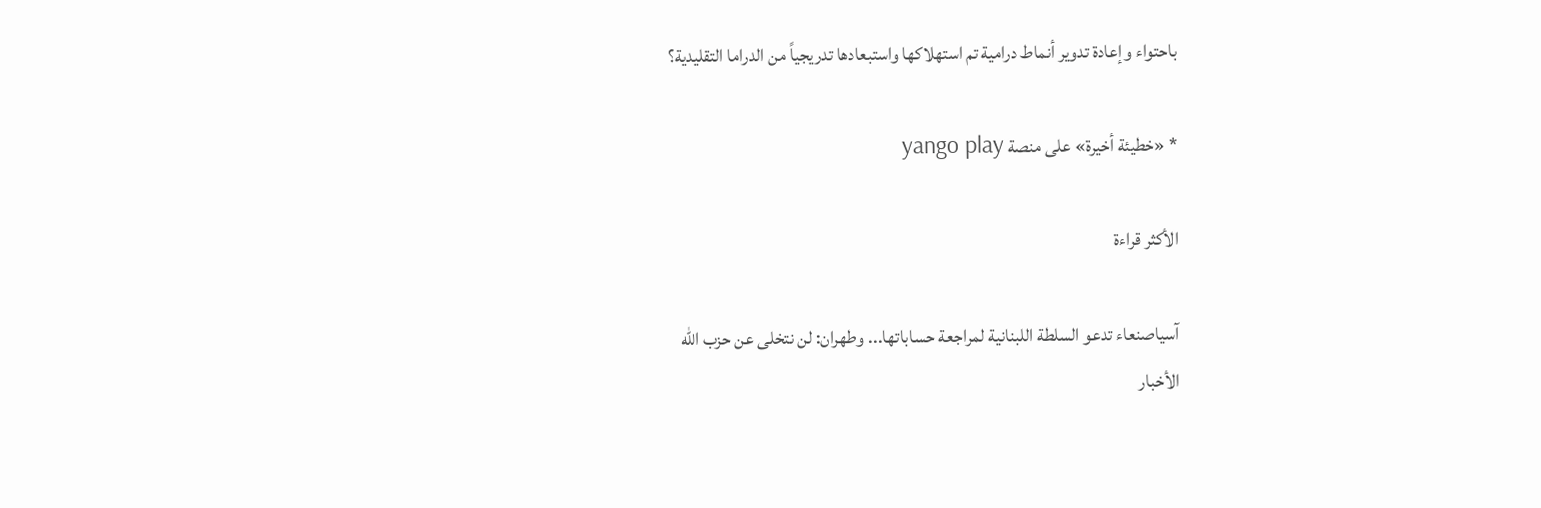باحتواء وإعادة تدوير أنماط درامية تم استهلاكها واستبعادها تدريجياً من الدراما التقليدية؟

* «خطيئة أخيرة» على منصة yango play

الأكثر قراءة

آسياصنعاء تدعو السلطة اللبنانية لمراجعة حساباتها... وطهران: لن نتخلى عن حزب الله
الأخبار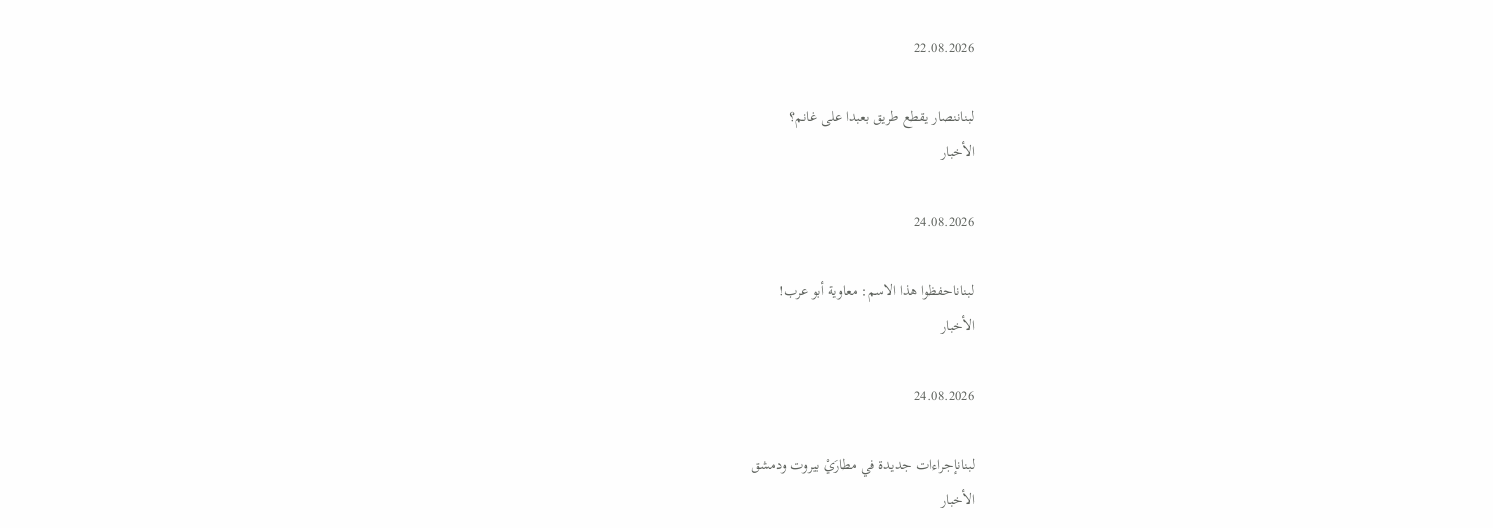22.08.2026

لبناننصار يقطع طريق بعبدا على غانم؟
الأخبار

24.08.2026

لبناناحفظوا هذا الاسم: معاوية أبو عرب!
الأخبار

24.08.2026

لبنانإجراءات جديدة في مطارَيْ بيروت ودمشق
الأخبار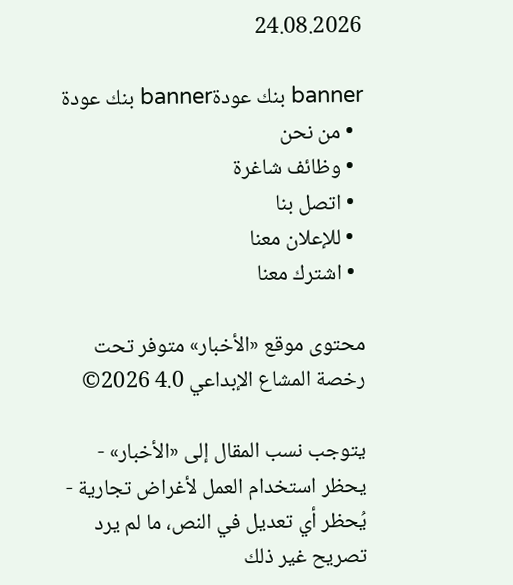24.08.2026

banner بنك عودةbanner بنك عودة
  • من نحن
  • وظائف شاغرة
  • اتصل بنا
  • للإعلان معنا
  • اشترك معنا

محتوى موقع «الأخبار» متوفر تحت رخصة المشاع الإبداعي 4.0 2026©

يتوجب نسب المقال إلى «الأخبار» - يحظر استخدام العمل لأغراض تجارية - يُحظر أي تعديل في النص، ما لم يرد تصريح غير ذلك